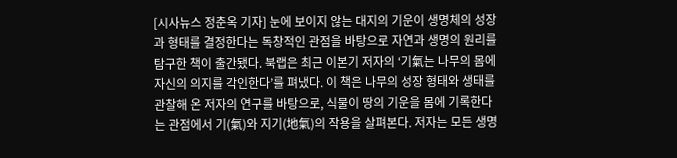[시사뉴스 정춘옥 기자] 눈에 보이지 않는 대지의 기운이 생명체의 성장과 형태를 결정한다는 독창적인 관점을 바탕으로 자연과 생명의 원리를 탐구한 책이 출간됐다. 북랩은 최근 이본기 저자의 ‘기氣는 나무의 몸에 자신의 의지를 각인한다’를 펴냈다. 이 책은 나무의 성장 형태와 생태를 관찰해 온 저자의 연구를 바탕으로, 식물이 땅의 기운을 몸에 기록한다는 관점에서 기(氣)와 지기(地氣)의 작용을 살펴본다. 저자는 모든 생명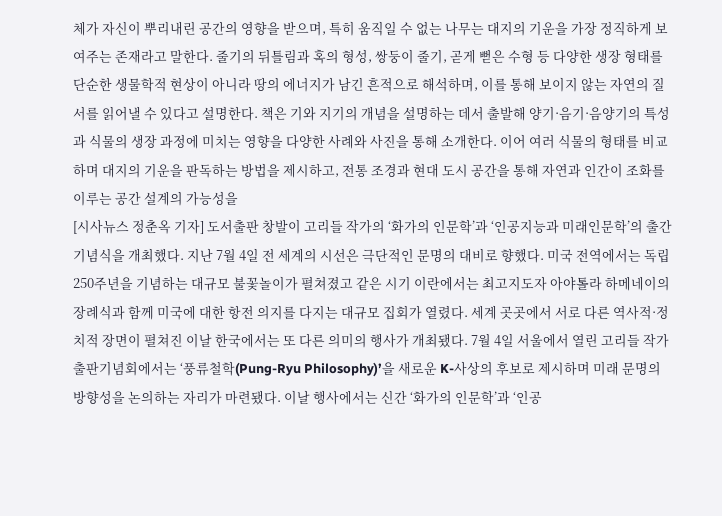체가 자신이 뿌리내린 공간의 영향을 받으며, 특히 움직일 수 없는 나무는 대지의 기운을 가장 정직하게 보여주는 존재라고 말한다. 줄기의 뒤틀림과 혹의 형성, 쌍둥이 줄기, 곧게 뻗은 수형 등 다양한 생장 형태를 단순한 생물학적 현상이 아니라 땅의 에너지가 남긴 흔적으로 해석하며, 이를 통해 보이지 않는 자연의 질서를 읽어낼 수 있다고 설명한다. 책은 기와 지기의 개념을 설명하는 데서 출발해 양기·음기·음양기의 특성과 식물의 생장 과정에 미치는 영향을 다양한 사례와 사진을 통해 소개한다. 이어 여러 식물의 형태를 비교하며 대지의 기운을 판독하는 방법을 제시하고, 전통 조경과 현대 도시 공간을 통해 자연과 인간이 조화를 이루는 공간 설계의 가능성을
[시사뉴스 정춘옥 기자] 도서출판 창발이 고리들 작가의 ‘화가의 인문학’과 ‘인공지능과 미래인문학’의 출간 기념식을 개최했다. 지난 7월 4일 전 세계의 시선은 극단적인 문명의 대비로 향했다. 미국 전역에서는 독립 250주년을 기념하는 대규모 불꽃놀이가 펼쳐졌고 같은 시기 이란에서는 최고지도자 아야톨라 하메네이의 장례식과 함께 미국에 대한 항전 의지를 다지는 대규모 집회가 열렸다. 세계 곳곳에서 서로 다른 역사적·정치적 장면이 펼쳐진 이날 한국에서는 또 다른 의미의 행사가 개최됐다. 7월 4일 서울에서 열린 고리들 작가 출판기념회에서는 ‘풍류철학(Pung-Ryu Philosophy)’을 새로운 K-사상의 후보로 제시하며 미래 문명의 방향성을 논의하는 자리가 마련됐다. 이날 행사에서는 신간 ‘화가의 인문학’과 ‘인공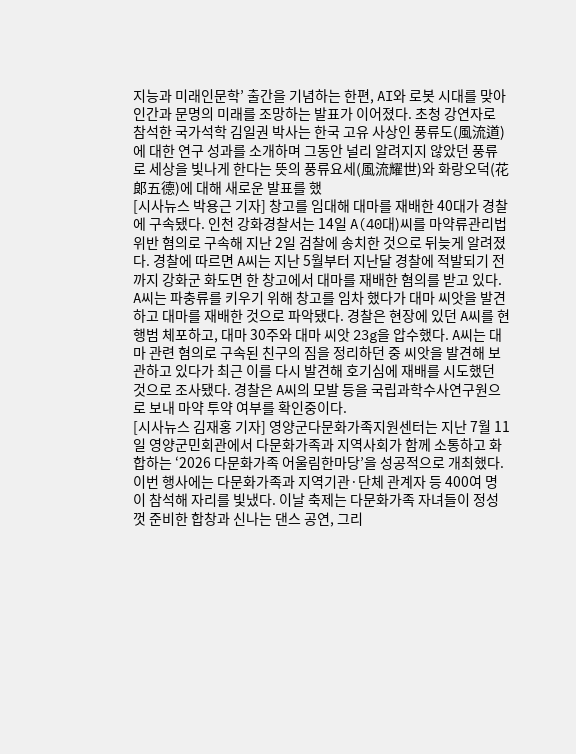지능과 미래인문학’ 출간을 기념하는 한편, AI와 로봇 시대를 맞아 인간과 문명의 미래를 조망하는 발표가 이어졌다. 초청 강연자로 참석한 국가석학 김일권 박사는 한국 고유 사상인 풍류도(風流道)에 대한 연구 성과를 소개하며 그동안 널리 알려지지 않았던 풍류로 세상을 빛나게 한다는 뜻의 풍류요세(風流耀世)와 화랑오덕(花郞五德)에 대해 새로운 발표를 했
[시사뉴스 박용근 기자] 창고를 임대해 대마를 재배한 40대가 경찰에 구속됐다. 인천 강화경찰서는 14일 A(40대)씨를 마약류관리법 위반 혐의로 구속해 지난 2일 검찰에 송치한 것으로 뒤늦게 알려졌다. 경찰에 따르면 A씨는 지난 5월부터 지난달 경찰에 적발되기 전까지 강화군 화도면 한 창고에서 대마를 재배한 혐의를 받고 있다. A씨는 파충류를 키우기 위해 창고를 임차 했다가 대마 씨앗을 발견하고 대마를 재배한 것으로 파악됐다. 경찰은 현장에 있던 A씨를 현행범 체포하고, 대마 30주와 대마 씨앗 23g을 압수했다. A씨는 대마 관련 혐의로 구속된 친구의 짐을 정리하던 중 씨앗을 발견해 보관하고 있다가 최근 이를 다시 발견해 호기심에 재배를 시도했던 것으로 조사됐다. 경찰은 A씨의 모발 등을 국립과학수사연구원으로 보내 마약 투약 여부를 확인중이다.
[시사뉴스 김재홍 기자] 영양군다문화가족지원센터는 지난 7월 11일 영양군민회관에서 다문화가족과 지역사회가 함께 소통하고 화합하는 ‘2026 다문화가족 어울림한마당’을 성공적으로 개최했다. 이번 행사에는 다문화가족과 지역기관·단체 관계자 등 400여 명이 참석해 자리를 빛냈다. 이날 축제는 다문화가족 자녀들이 정성껏 준비한 합창과 신나는 댄스 공연, 그리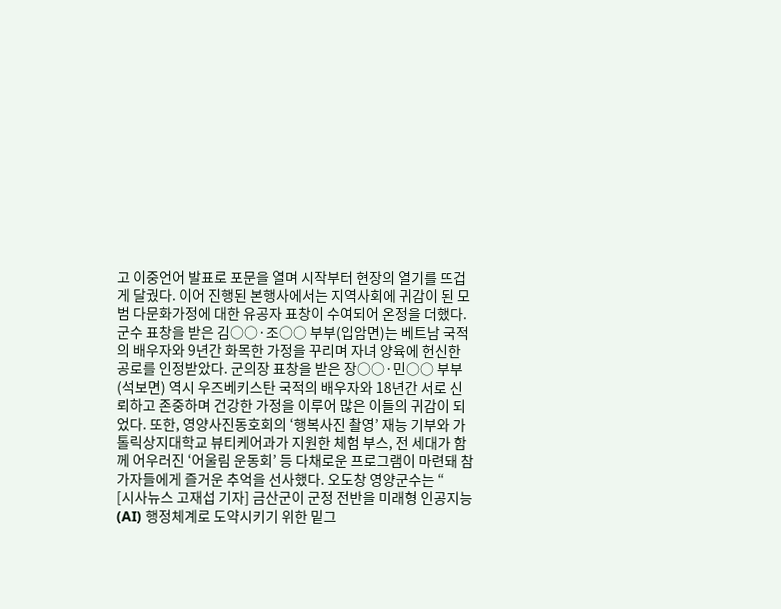고 이중언어 발표로 포문을 열며 시작부터 현장의 열기를 뜨겁게 달궜다. 이어 진행된 본행사에서는 지역사회에 귀감이 된 모범 다문화가정에 대한 유공자 표창이 수여되어 온정을 더했다. 군수 표창을 받은 김○○·조○○ 부부(입암면)는 베트남 국적의 배우자와 9년간 화목한 가정을 꾸리며 자녀 양육에 헌신한 공로를 인정받았다. 군의장 표창을 받은 장○○·민○○ 부부(석보면) 역시 우즈베키스탄 국적의 배우자와 18년간 서로 신뢰하고 존중하며 건강한 가정을 이루어 많은 이들의 귀감이 되었다. 또한, 영양사진동호회의 ‘행복사진 촬영’ 재능 기부와 가톨릭상지대학교 뷰티케어과가 지원한 체험 부스, 전 세대가 함께 어우러진 ‘어울림 운동회’ 등 다채로운 프로그램이 마련돼 참가자들에게 즐거운 추억을 선사했다. 오도창 영양군수는 “
[시사뉴스 고재섭 기자] 금산군이 군정 전반을 미래형 인공지능(AI) 행정체계로 도약시키기 위한 밑그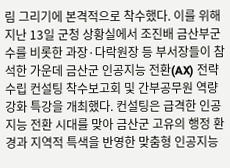림 그리기에 본격적으로 착수했다. 이를 위해 지난 13일 군청 상황실에서 조진배 금산부군수를 비롯한 과장·다락원장 등 부서장들이 참석한 가운데 금산군 인공지능 전환(AX) 전략수립 컨설팅 착수보고회 및 간부공무원 역량 강화 특강을 개최했다. 컨설팅은 급격한 인공지능 전환 시대를 맞아 금산군 고유의 행정 환경과 지역적 특색을 반영한 맞춤형 인공지능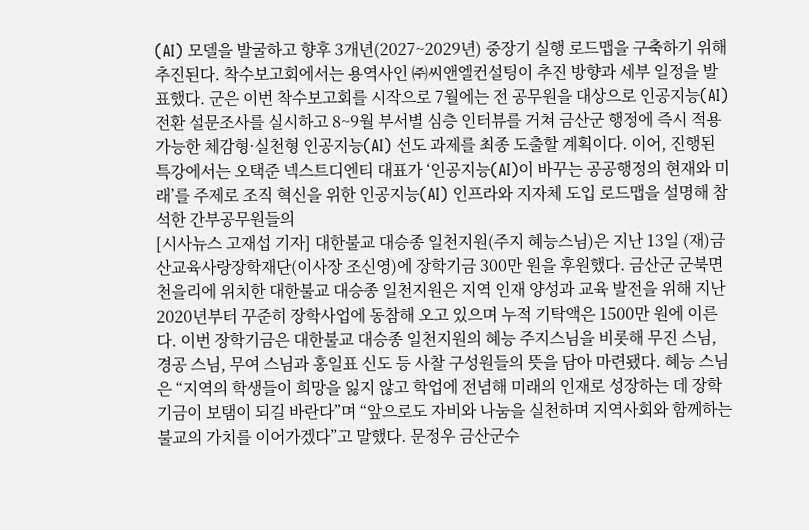(AI) 모델을 발굴하고 향후 3개년(2027~2029년) 중장기 실행 로드맵을 구축하기 위해 추진된다. 착수보고회에서는 용역사인 ㈜씨앤엘컨설팅이 추진 방향과 세부 일정을 발표했다. 군은 이번 착수보고회를 시작으로 7월에는 전 공무원을 대상으로 인공지능(AI) 전환 설문조사를 실시하고 8~9월 부서별 심층 인터뷰를 거쳐 금산군 행정에 즉시 적용 가능한 체감형·실천형 인공지능(AI) 선도 과제를 최종 도출할 계획이다. 이어, 진행된 특강에서는 오택준 넥스트디엔티 대표가 ‘인공지능(AI)이 바꾸는 공공행정의 현재와 미래’를 주제로 조직 혁신을 위한 인공지능(AI) 인프라와 지자체 도입 로드맵을 설명해 참석한 간부공무원들의
[시사뉴스 고재섭 기자] 대한불교 대승종 일천지원(주지 혜능스님)은 지난 13일 (재)금산교육사랑장학재단(이사장 조신영)에 장학기금 300만 원을 후원했다. 금산군 군북면 천을리에 위치한 대한불교 대승종 일천지원은 지역 인재 양성과 교육 발전을 위해 지난 2020년부터 꾸준히 장학사업에 동참해 오고 있으며 누적 기탁액은 1500만 원에 이른다. 이번 장학기금은 대한불교 대승종 일천지원의 혜능 주지스님을 비롯해 무진 스님, 경공 스님, 무여 스님과 홍일표 신도 등 사찰 구성원들의 뜻을 담아 마련됐다. 혜능 스님은 “지역의 학생들이 희망을 잃지 않고 학업에 전념해 미래의 인재로 성장하는 데 장학기금이 보탬이 되길 바란다”며 “앞으로도 자비와 나눔을 실천하며 지역사회와 함께하는 불교의 가치를 이어가겠다”고 말했다. 문정우 금산군수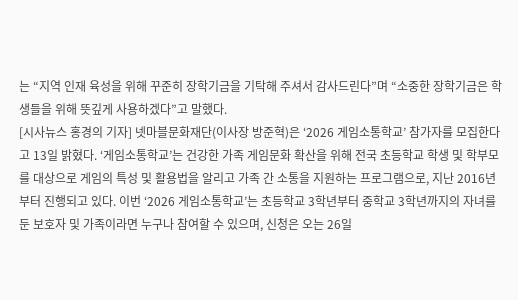는 “지역 인재 육성을 위해 꾸준히 장학기금을 기탁해 주셔서 감사드린다”며 “소중한 장학기금은 학생들을 위해 뜻깊게 사용하겠다”고 말했다.
[시사뉴스 홍경의 기자] 넷마블문화재단(이사장 방준혁)은 ‘2026 게임소통학교’ 참가자를 모집한다고 13일 밝혔다. ‘게임소통학교’는 건강한 가족 게임문화 확산을 위해 전국 초등학교 학생 및 학부모를 대상으로 게임의 특성 및 활용법을 알리고 가족 간 소통을 지원하는 프로그램으로, 지난 2016년부터 진행되고 있다. 이번 ‘2026 게임소통학교’는 초등학교 3학년부터 중학교 3학년까지의 자녀를 둔 보호자 및 가족이라면 누구나 참여할 수 있으며, 신청은 오는 26일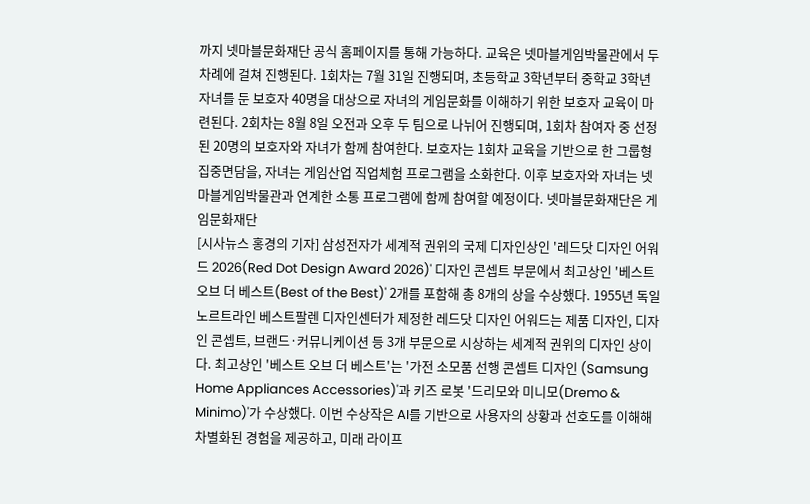까지 넷마블문화재단 공식 홈페이지를 통해 가능하다. 교육은 넷마블게임박물관에서 두 차례에 걸쳐 진행된다. 1회차는 7월 31일 진행되며, 초등학교 3학년부터 중학교 3학년 자녀를 둔 보호자 40명을 대상으로 자녀의 게임문화를 이해하기 위한 보호자 교육이 마련된다. 2회차는 8월 8일 오전과 오후 두 팀으로 나뉘어 진행되며, 1회차 참여자 중 선정된 20명의 보호자와 자녀가 함께 참여한다. 보호자는 1회차 교육을 기반으로 한 그룹형 집중면담을, 자녀는 게임산업 직업체험 프로그램을 소화한다. 이후 보호자와 자녀는 넷마블게임박물관과 연계한 소통 프로그램에 함께 참여할 예정이다. 넷마블문화재단은 게임문화재단
[시사뉴스 홍경의 기자] 삼성전자가 세계적 권위의 국제 디자인상인 '레드닷 디자인 어워드 2026(Red Dot Design Award 2026)' 디자인 콘셉트 부문에서 최고상인 '베스트 오브 더 베스트(Best of the Best)' 2개를 포함해 총 8개의 상을 수상했다. 1955년 독일 노르트라인 베스트팔렌 디자인센터가 제정한 레드닷 디자인 어워드는 제품 디자인, 디자인 콘셉트, 브랜드·커뮤니케이션 등 3개 부문으로 시상하는 세계적 권위의 디자인 상이다. 최고상인 '베스트 오브 더 베스트'는 '가전 소모품 선행 콘셉트 디자인 (Samsung Home Appliances Accessories)'과 키즈 로봇 '드리모와 미니모(Dremo & Minimo)'가 수상했다. 이번 수상작은 AI를 기반으로 사용자의 상황과 선호도를 이해해 차별화된 경험을 제공하고, 미래 라이프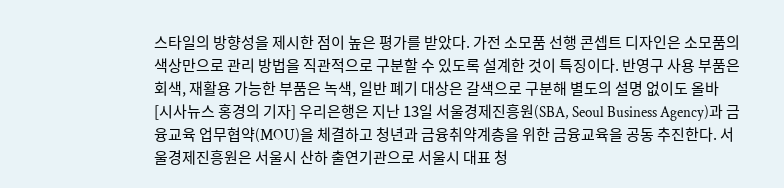스타일의 방향성을 제시한 점이 높은 평가를 받았다. 가전 소모품 선행 콘셉트 디자인은 소모품의 색상만으로 관리 방법을 직관적으로 구분할 수 있도록 설계한 것이 특징이다. 반영구 사용 부품은 회색, 재활용 가능한 부품은 녹색, 일반 폐기 대상은 갈색으로 구분해 별도의 설명 없이도 올바
[시사뉴스 홍경의 기자] 우리은행은 지난 13일 서울경제진흥원(SBA, Seoul Business Agency)과 금융교육 업무협약(MOU)을 체결하고 청년과 금융취약계층을 위한 금융교육을 공동 추진한다. 서울경제진흥원은 서울시 산하 출연기관으로 서울시 대표 청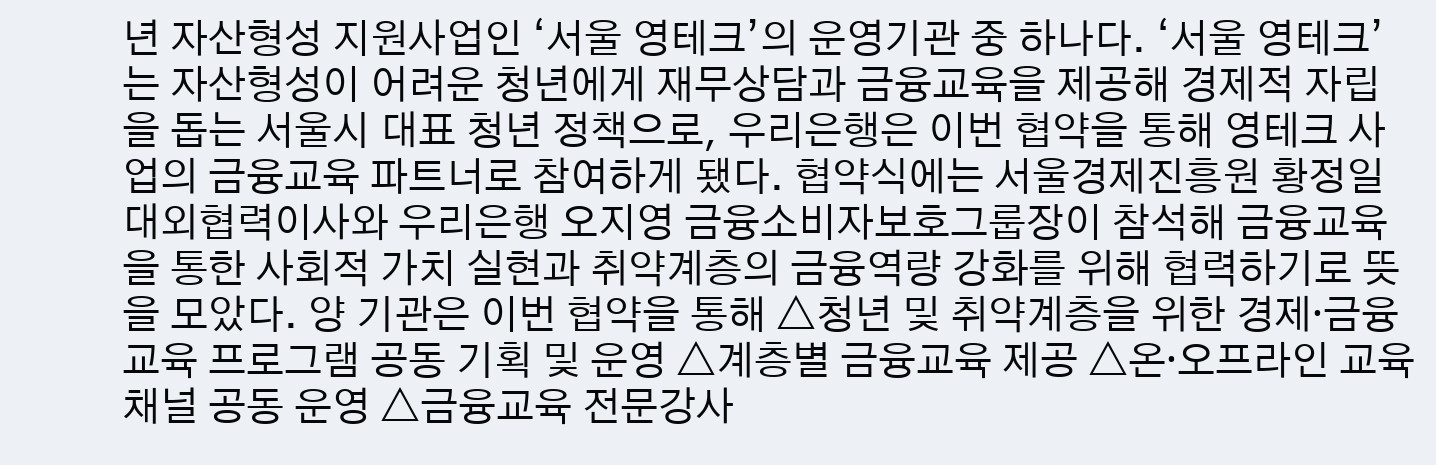년 자산형성 지원사업인 ‘서울 영테크’의 운영기관 중 하나다. ‘서울 영테크’는 자산형성이 어려운 청년에게 재무상담과 금융교육을 제공해 경제적 자립을 돕는 서울시 대표 청년 정책으로, 우리은행은 이번 협약을 통해 영테크 사업의 금융교육 파트너로 참여하게 됐다. 협약식에는 서울경제진흥원 황정일 대외협력이사와 우리은행 오지영 금융소비자보호그룹장이 참석해 금융교육을 통한 사회적 가치 실현과 취약계층의 금융역량 강화를 위해 협력하기로 뜻을 모았다. 양 기관은 이번 협약을 통해 △청년 및 취약계층을 위한 경제⸱금융교육 프로그램 공동 기획 및 운영 △계층별 금융교육 제공 △온⸱오프라인 교육채널 공동 운영 △금융교육 전문강사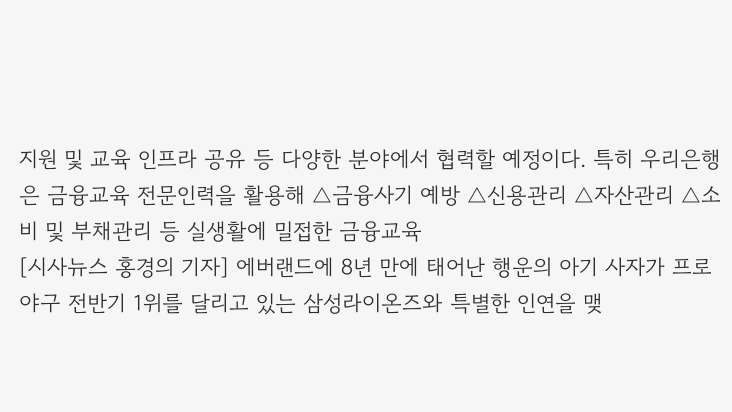지원 및 교육 인프라 공유 등 다양한 분야에서 협력할 예정이다. 특히 우리은행은 금융교육 전문인력을 활용해 △금융사기 예방 △신용관리 △자산관리 △소비 및 부채관리 등 실생활에 밀접한 금융교육
[시사뉴스 홍경의 기자] 에버랜드에 8년 만에 태어난 행운의 아기 사자가 프로야구 전반기 1위를 달리고 있는 삼성라이온즈와 특별한 인연을 맺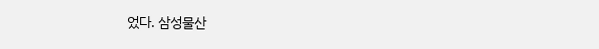었다. 삼성물산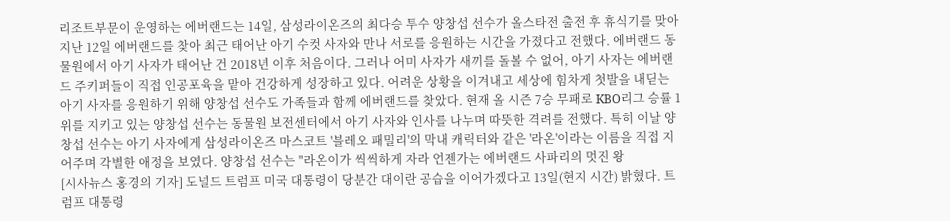리조트부문이 운영하는 에버랜드는 14일, 삼성라이온즈의 최다승 투수 양창섭 선수가 올스타전 출전 후 휴식기를 맞아 지난 12일 에버랜드를 찾아 최근 태어난 아기 수컷 사자와 만나 서로를 응원하는 시간을 가졌다고 전했다. 에버랜드 동물원에서 아기 사자가 태어난 건 2018년 이후 처음이다. 그러나 어미 사자가 새끼를 돌볼 수 없어, 아기 사자는 에버랜드 주키퍼들이 직접 인공포육을 맡아 건강하게 성장하고 있다. 어려운 상황을 이겨내고 세상에 힘차게 첫발을 내딛는 아기 사자를 응원하기 위해 양창섭 선수도 가족들과 함께 에버랜드를 찾았다. 현재 올 시즌 7승 무패로 KBO리그 승률 1위를 지키고 있는 양창섭 선수는 동물원 보전센터에서 아기 사자와 인사를 나누며 따뜻한 격려를 전했다. 특히 이날 양창섭 선수는 아기 사자에게 삼성라이온즈 마스코트 '블레오 패밀리'의 막내 캐릭터와 같은 '라온'이라는 이름을 직접 지어주며 각별한 애정을 보였다. 양창섭 선수는 "라온이가 씩씩하게 자라 언젠가는 에버랜드 사파리의 멋진 왕
[시사뉴스 홍경의 기자] 도널드 트럼프 미국 대통령이 당분간 대이란 공습을 이어가겠다고 13일(현지 시간) 밝혔다. 트럼프 대통령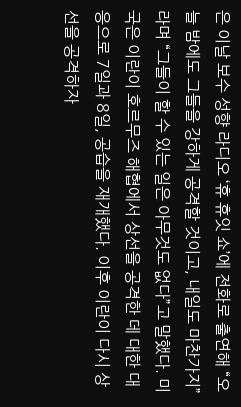은 이날 보수 성향 라디오 ‘휴 휴잇 쇼’에 전화로 출연해 “오늘 밤에도 그들을 강하게 공격할 것이고, 내일도 마찬가지”라며 “그들이 할 수 있는 일은 아무것도 없다”고 말했다. 미국은 이란이 호르무즈 해협에서 상선을 공격한 데 대한 대응으로 7일과 8일, 공습을 재개했다. 이후 이란이 다시 상선을 공격하자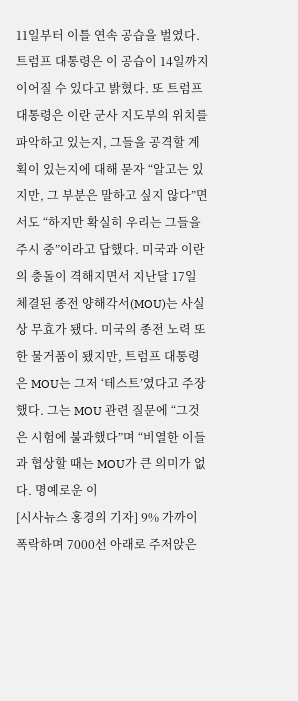11일부터 이틀 연속 공습을 벌였다. 트럼프 대통령은 이 공습이 14일까지 이어질 수 있다고 밝혔다. 또 트럼프 대통령은 이란 군사 지도부의 위치를 파악하고 있는지, 그들을 공격할 계획이 있는지에 대해 묻자 “알고는 있지만, 그 부분은 말하고 싶지 않다”면서도 “하지만 확실히 우리는 그들을 주시 중”이라고 답했다. 미국과 이란의 충돌이 격해지면서 지난달 17일 체결된 종전 양해각서(MOU)는 사실상 무효가 됐다. 미국의 종전 노력 또한 물거품이 됐지만, 트럼프 대통령은 MOU는 그저 ‘테스트’였다고 주장했다. 그는 MOU 관련 질문에 “그것은 시험에 불과했다”며 “비열한 이들과 협상할 때는 MOU가 큰 의미가 없다. 명예로운 이
[시사뉴스 홍경의 기자] 9% 가까이 폭락하며 7000선 아래로 주저앉은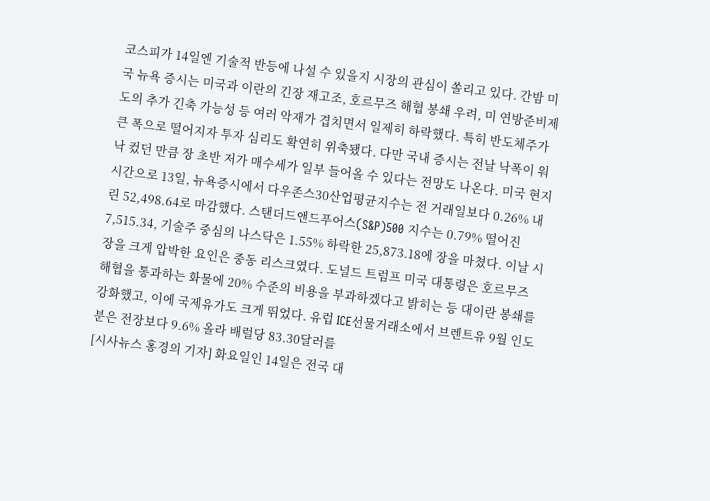코스피가 14일엔 기술적 반등에 나설 수 있을지 시장의 관심이 쏠리고 있다. 간밤 미국 뉴욕 증시는 미국과 이란의 긴장 재고조, 호르무즈 해협 봉쇄 우려, 미 연방준비제도의 추가 긴축 가능성 등 여러 악재가 겹치면서 일제히 하락했다. 특히 반도체주가 큰 폭으로 떨어지자 투자 심리도 확연히 위축됐다. 다만 국내 증시는 전날 낙폭이 워낙 컸던 만큼 장 초반 저가 매수세가 일부 들어올 수 있다는 전망도 나온다. 미국 현지 시간으로 13일, 뉴욕증시에서 다우존스30산업평균지수는 전 거래일보다 0.26% 내린 52,498.64로 마감했다. 스탠더드앤드푸어스(S&P)500 지수는 0.79% 떨어진 7,515.34, 기술주 중심의 나스닥은 1.55% 하락한 25,873.18에 장을 마쳤다. 이날 시장을 크게 압박한 요인은 중동 리스크였다. 도널드 트럼프 미국 대통령은 호르무즈 해협을 통과하는 화물에 20% 수준의 비용을 부과하겠다고 밝히는 등 대이란 봉쇄를 강화했고, 이에 국제유가도 크게 뛰었다. 유럽 ICE선물거래소에서 브렌트유 9월 인도분은 전장보다 9.6% 올라 배럴당 83.30달러를
[시사뉴스 홍경의 기자] 화요일인 14일은 전국 대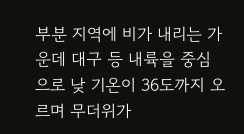부분 지역에 비가 내리는 가운데 대구 등 내륙을 중심으로 낮 기온이 36도까지 오르며 무더위가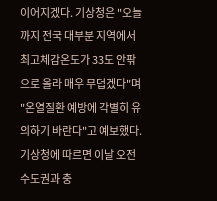이어지겠다. 기상청은 "오늘까지 전국 대부분 지역에서 최고체감온도가 33도 안팎으로 올라 매우 무덥겠다"며 "온열질환 예방에 각별히 유의하기 바란다"고 예보했다. 기상청에 따르면 이날 오전 수도권과 충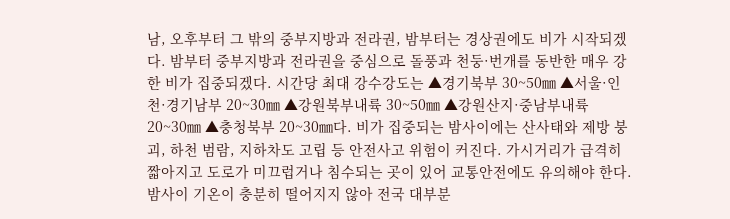남, 오후부터 그 밖의 중부지방과 전라권, 밤부터는 경상권에도 비가 시작되겠다. 밤부터 중부지방과 전라권을 중심으로 돌풍과 천둥·번개를 동반한 매우 강한 비가 집중되겠다. 시간당 최대 강수강도는 ▲경기북부 30~50㎜ ▲서울·인천·경기남부 20~30㎜ ▲강원북부내륙 30~50㎜ ▲강원산지·중남부내륙 20~30㎜ ▲충청북부 20~30㎜다. 비가 집중되는 밤사이에는 산사태와 제방 붕괴, 하천 범람, 지하차도 고립 등 안전사고 위험이 커진다. 가시거리가 급격히 짧아지고 도로가 미끄럽거나 침수되는 곳이 있어 교통안전에도 유의해야 한다. 밤사이 기온이 충분히 떨어지지 않아 전국 대부분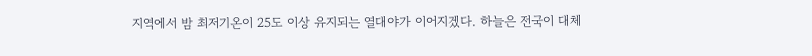지역에서 밤 최저기온이 25도 이상 유지되는 열대야가 이어지겠다. 하늘은 전국이 대체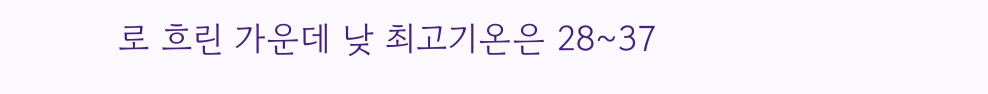로 흐린 가운데 낮 최고기온은 28~37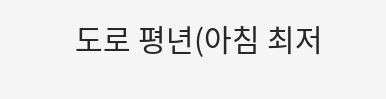도로 평년(아침 최저